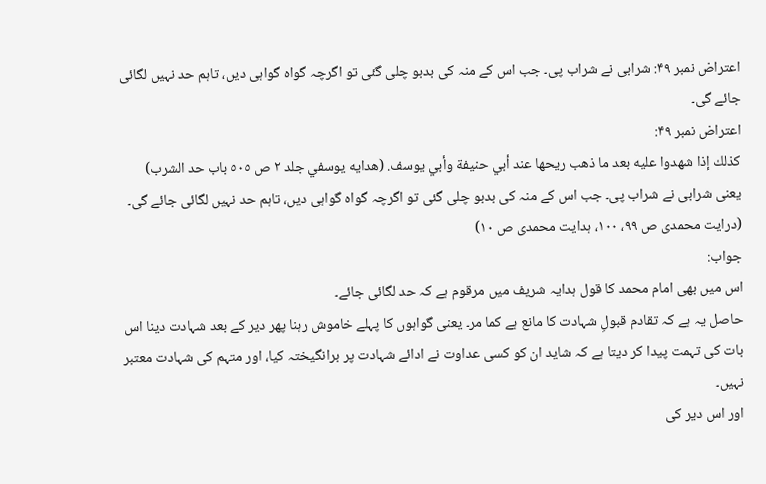اعتراض نمبر ۴۹: شرابی نے شراب پی۔ جب اس کے منہ کی بدبو چلی گئی تو اگرچہ گواہ گواہی دیں، تاہم حد نہیں لگائی جائے گی۔
اعتراض نمبر ۴۹:
كذلك إذا شهدوا عليه بعد ما ذهب ريحها عند أبي حنيفة وأبي يوسف. (هدايه يوسفي جلد ٢ ص ٥٠٥ باب حد الشرب)
یعنی شرابی نے شراب پی۔ جب اس کے منہ کی بدبو چلی گئی تو اگرچہ گواہ گواہی دیں، تاہم حد نہیں لگائی جائے گی۔ (درایت محمدی ص ۹۹، ۱۰۰، ہدایت محمدی ص ۱۰)
جواب:
اس میں بھی امام محمد کا قول ہدایہ شریف میں مرقوم ہے کہ حد لگائی جائے۔
حاصل یہ ہے کہ تقادم قبولِ شہادت کا مانع ہے كما مر۔ یعنی گواہوں کا پہلے خاموش رہنا پھر دیر کے بعد شہادت دینا اس بات کی تہمت پیدا کر دیتا ہے کہ شاید ان کو کسی عداوت نے ادائے شہادت پر برانگیختہ کیا، اور متہم کی شہادت معتبر نہیں۔
اور اس دیر کی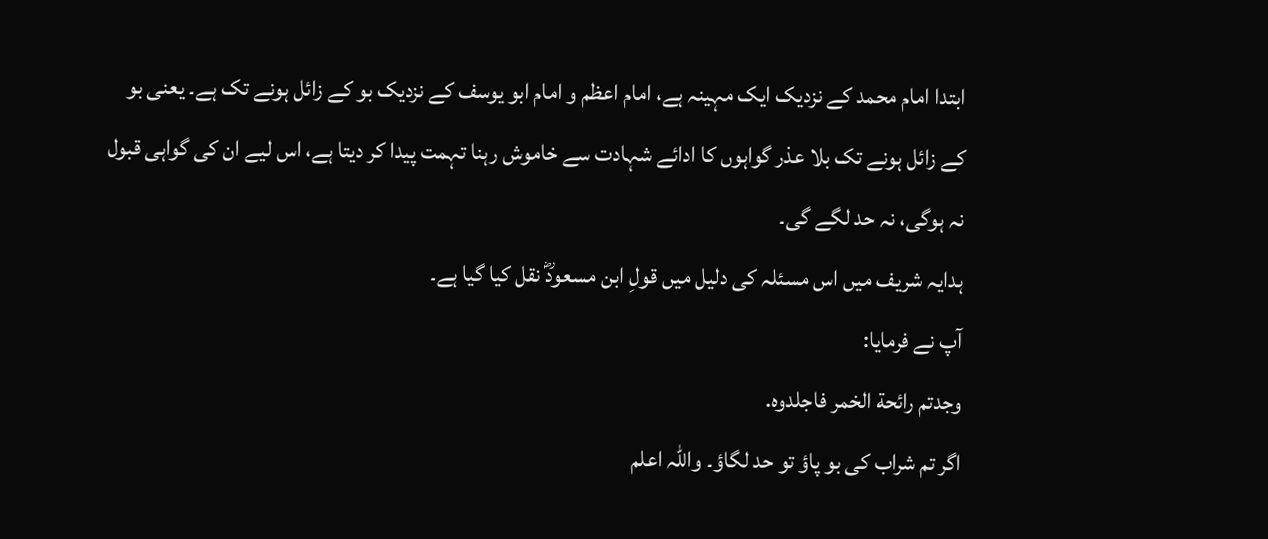ابتدا امام محمد کے نزدیک ایک مہینہ ہے، امام اعظم و امام ابو یوسف کے نزدیک بو کے زائل ہونے تک ہے۔ یعنی بو کے زائل ہونے تک بلا عذر گواہوں کا ادائے شہادت سے خاموش رہنا تہمت پیدا کر دیتا ہے، اس لیے ان کی گواہی قبول نہ ہوگی، نہ حد لگے گی۔
ہدایہ شریف میں اس مسئلہ کی دلیل میں قولِ ابن مسعودؓ نقل کیا گیا ہے۔
آپ نے فرمایا:
وجدتم رائحة الخمر فاجلدوه.
اگر تم شراب کی بو پاؤ تو حد لگاؤ۔ واللہ اعلم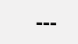---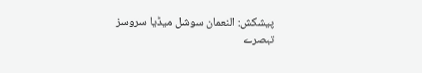پیشکش: النعمان سوشل میڈیا سروسز
تبصرے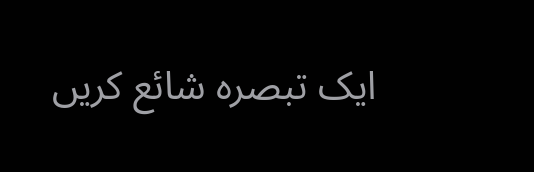ایک تبصرہ شائع کریں